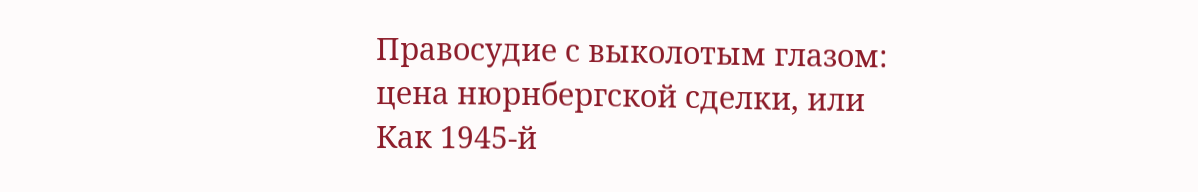Правосудие с выколотым глазом: цена нюрнбергской сделки, или Как 1945-й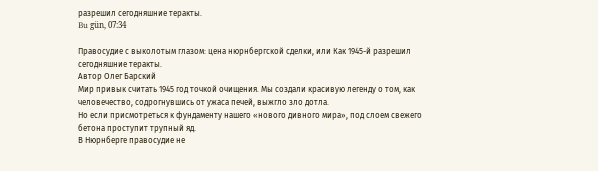разрешил сегодняшние теракты.
Bu gün, 07:34

Правосудие с выколотым глазом: цена нюрнбергской сделки, или Как 1945-й разрешил сегодняшние теракты.
Автор Олег Барский
Мир привык считать 1945 год точкой очищения. Мы создали красивую легенду о том, как человечество, содрогнувшись от ужаса печей, выжгло зло дотла.
Но если присмотреться к фундаменту нашего «нового дивного мира», под слоем свежего бетона проступит трупный яд.
В Нюрнберге правосудие не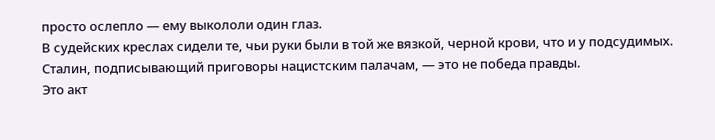просто ослепло — ему выкололи один глаз.
В судейских креслах сидели те, чьи руки были в той же вязкой, черной крови, что и у подсудимых.
Сталин, подписывающий приговоры нацистским палачам, — это не победа правды.
Это акт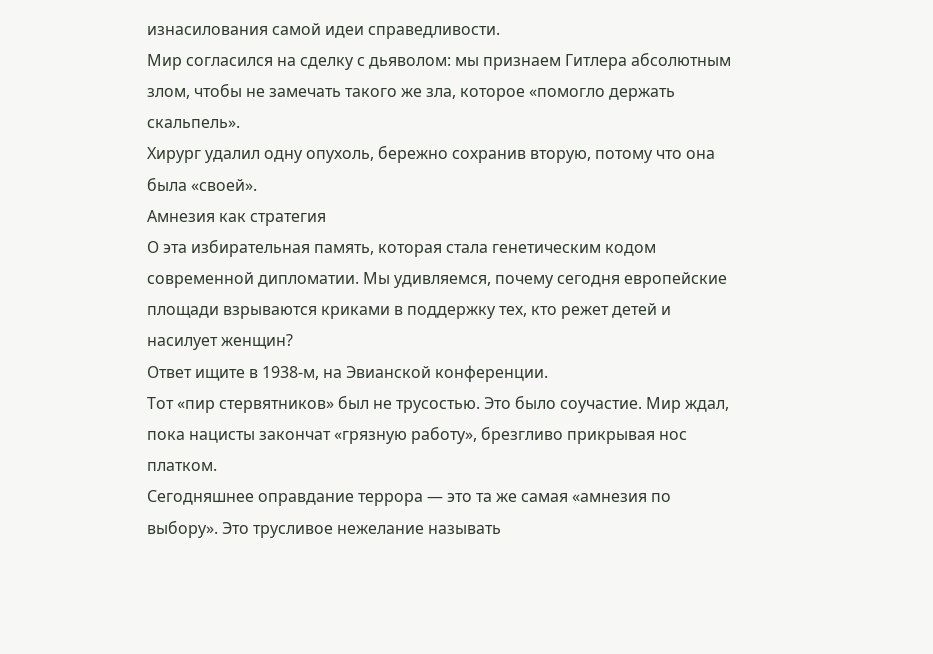изнасилования самой идеи справедливости.
Мир согласился на сделку с дьяволом: мы признаем Гитлера абсолютным злом, чтобы не замечать такого же зла, которое «помогло держать скальпель».
Хирург удалил одну опухоль, бережно сохранив вторую, потому что она была «своей».
Амнезия как стратегия
О эта избирательная память, которая стала генетическим кодом современной дипломатии. Мы удивляемся, почему сегодня европейские площади взрываются криками в поддержку тех, кто режет детей и насилует женщин?
Ответ ищите в 1938-м, на Эвианской конференции.
Тот «пир стервятников» был не трусостью. Это было соучастие. Мир ждал, пока нацисты закончат «грязную работу», брезгливо прикрывая нос платком.
Сегодняшнее оправдание террора — это та же самая «амнезия по выбору». Это трусливое нежелание называть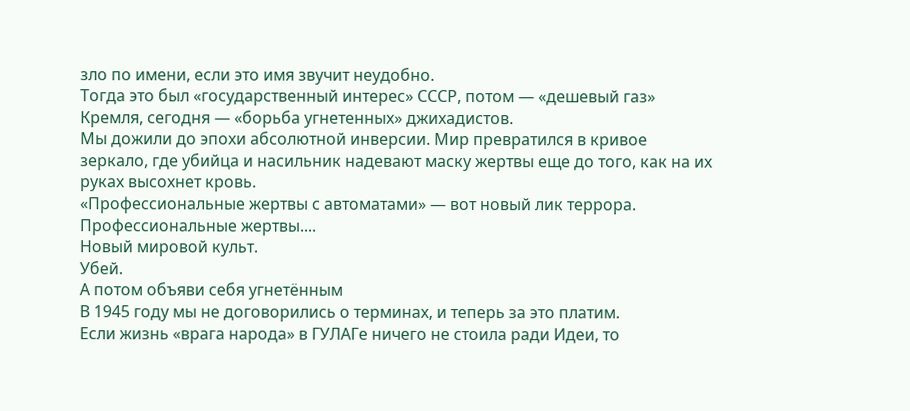зло по имени, если это имя звучит неудобно.
Тогда это был «государственный интерес» СССР, потом — «дешевый газ» Кремля, сегодня — «борьба угнетенных» джихадистов.
Мы дожили до эпохи абсолютной инверсии. Мир превратился в кривое зеркало, где убийца и насильник надевают маску жертвы еще до того, как на их руках высохнет кровь.
«Профессиональные жертвы с автоматами» — вот новый лик террора.
Профессиональные жертвы....
Новый мировой культ.
Убей.
А потом объяви себя угнетённым
В 1945 году мы не договорились о терминах, и теперь за это платим.
Если жизнь «врага народа» в ГУЛАГе ничего не стоила ради Идеи, то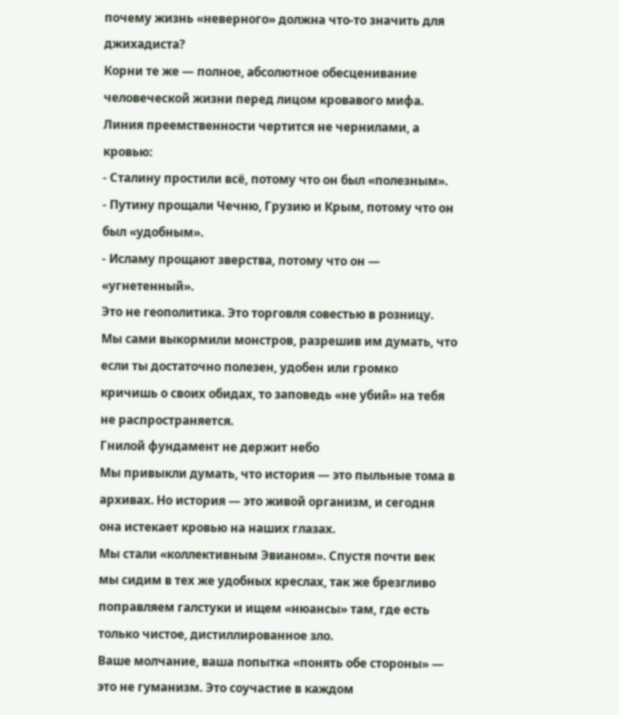почему жизнь «неверного» должна что-то значить для джихадиста?
Корни те же — полное, абсолютное обесценивание человеческой жизни перед лицом кровавого мифа.
Линия преемственности чертится не чернилами, а кровью:
- Сталину простили всё, потому что он был «полезным».
- Путину прощали Чечню, Грузию и Крым, потому что он был «удобным».
- Исламу прощают зверства, потому что он — «угнетенный».
Это не геополитика. Это торговля совестью в розницу.
Мы сами выкормили монстров, разрешив им думать, что если ты достаточно полезен, удобен или громко кричишь о своих обидах, то заповедь «не убий» на тебя не распространяется.
Гнилой фундамент не держит небо
Мы привыкли думать, что история — это пыльные тома в архивах. Но история — это живой организм, и сегодня она истекает кровью на наших глазах.
Мы стали «коллективным Эвианом». Спустя почти век мы сидим в тех же удобных креслах, так же брезгливо поправляем галстуки и ищем «нюансы» там, где есть только чистое, дистиллированное зло.
Ваше молчание, ваша попытка «понять обе стороны» — это не гуманизм. Это соучастие в каждом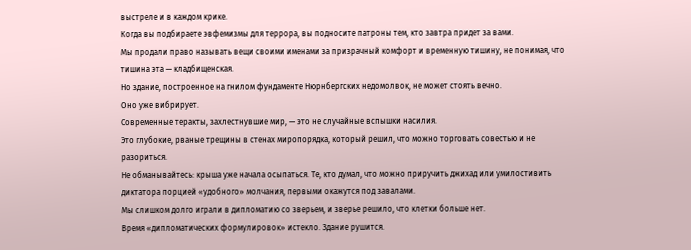выстреле и в каждом крике.
Когда вы подбираете эвфемизмы для террора, вы подносите патроны тем, кто завтра придет за вами.
Мы продали право называть вещи своими именами за призрачный комфорт и временную тишину, не понимая, что тишина эта — кладбищенская.
Но здание, построенное на гнилом фундаменте Нюрнбергских недомолвок, не может стоять вечно.
Оно уже вибрирует.
Современные теракты, захлестнувшие мир, — это не случайные вспышки насилия.
Это глубокие, рваные трещины в стенах миропорядка, который решил, что можно торговать совестью и не разориться.
Не обманывайтесь: крыша уже начала осыпаться. Те, кто думал, что можно приручить джихад или умилостивить диктатора порцией «удобного» молчания, первыми окажутся под завалами.
Мы слишком долго играли в дипломатию со зверьем, и зверье решило, что клетки больше нет.
Время «дипломатических формулировок» истекло. Здание рушится.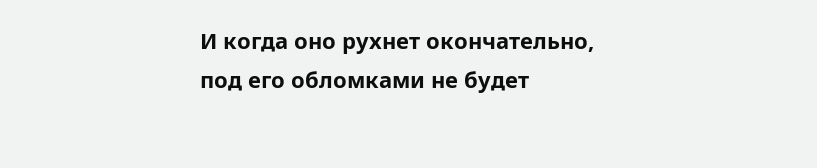И когда оно рухнет окончательно, под его обломками не будет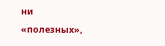ни «полезных»,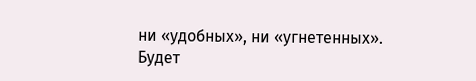ни «удобных», ни «угнетенных».
Будет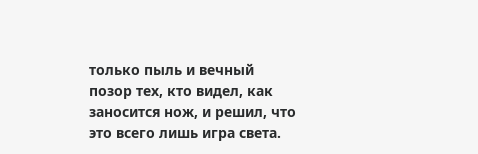только пыль и вечный позор тех, кто видел, как заносится нож, и решил, что это всего лишь игра света.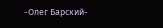-Олег Барский-